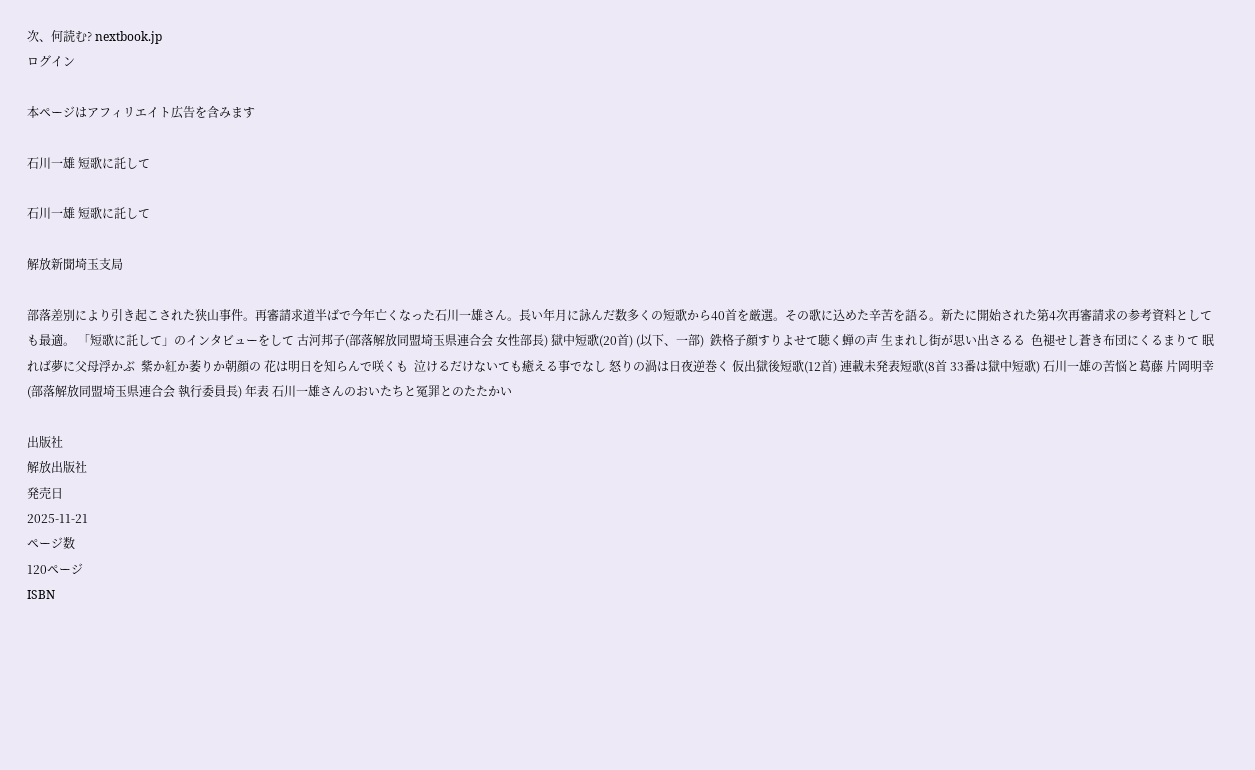次、何読む? nextbook.jp
ログイン

本ページはアフィリエイト広告を含みます

石川一雄 短歌に託して

石川一雄 短歌に託して

解放新聞埼玉支局

部落差別により引き起こされた狭山事件。再審請求道半ばで今年亡くなった石川一雄さん。長い年月に詠んだ数多くの短歌から40首を厳選。その歌に込めた辛苦を語る。新たに開始された第4次再審請求の参考資料としても最適。 「短歌に託して」のインタビューをして 古河邦子(部落解放同盟埼玉県連合会 女性部長) 獄中短歌(20首) (以下、一部)  鉄格子顔すりよせて聴く蝉の声 生まれし街が思い出さるる  色褪せし蒼き布団にくるまりて 眠れば夢に父母浮かぶ  紫か紅か萎りか朝顔の 花は明日を知らんで咲くも  泣けるだけないても癒える事でなし 怒りの渦は日夜逆巻く 仮出獄後短歌(12首) 連載未発表短歌(8首 33番は獄中短歌) 石川一雄の苦悩と葛藤 片岡明幸(部落解放同盟埼玉県連合会 執行委員長) 年表 石川一雄さんのおいたちと冤罪とのたたかい

出版社
解放出版社
発売日
2025-11-21
ページ数
120ページ
ISBN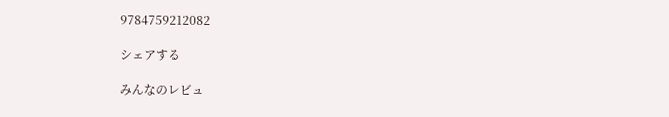9784759212082

シェアする

みんなのレビュ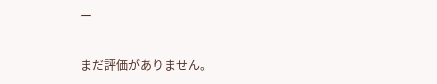ー

まだ評価がありません。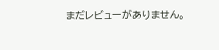まだレビューがありません。